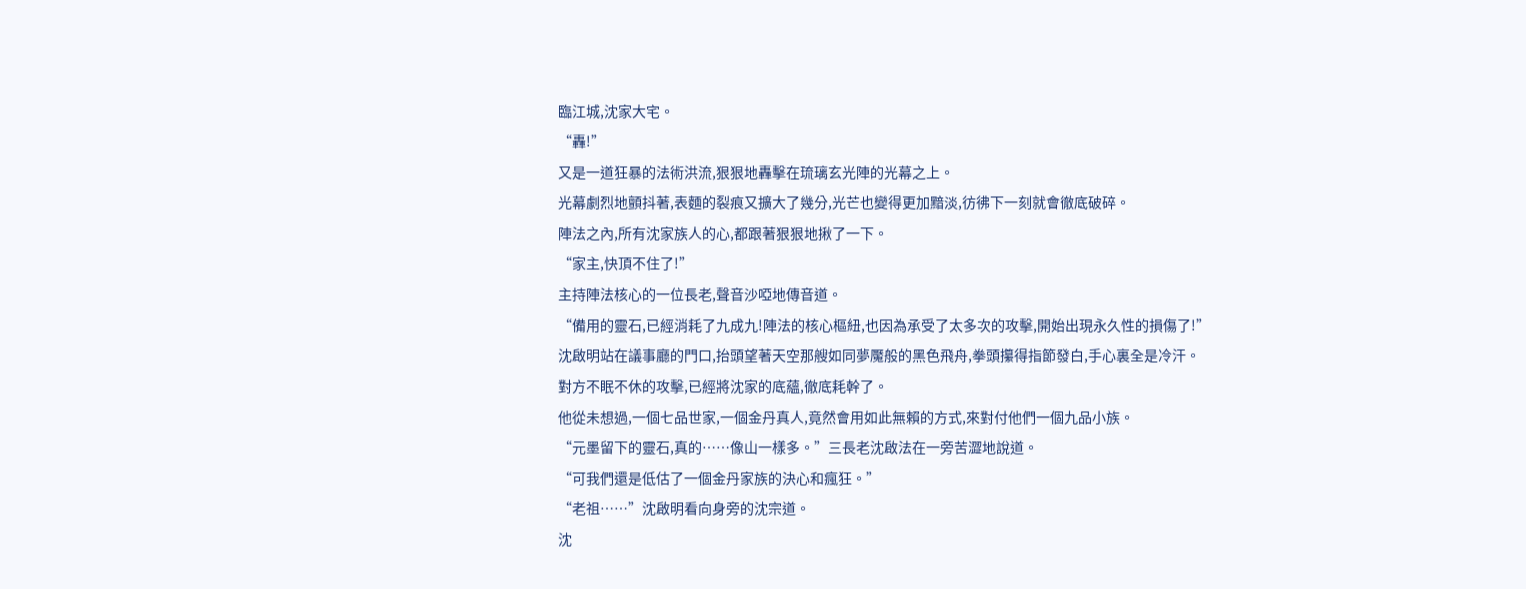臨江城,沈家大宅。
“轟!”
又是一道狂暴的法術洪流,狠狠地轟擊在琉璃玄光陣的光幕之上。
光幕劇烈地顫抖著,表麵的裂痕又擴大了幾分,光芒也變得更加黯淡,彷彿下一刻就會徹底破碎。
陣法之內,所有沈家族人的心,都跟著狠狠地揪了一下。
“家主,快頂不住了!”
主持陣法核心的一位長老,聲音沙啞地傳音道。
“備用的靈石,已經消耗了九成九!陣法的核心樞紐,也因為承受了太多次的攻擊,開始出現永久性的損傷了!”
沈啟明站在議事廳的門口,抬頭望著天空那艘如同夢魘般的黑色飛舟,拳頭攥得指節發白,手心裏全是冷汗。
對方不眠不休的攻擊,已經將沈家的底蘊,徹底耗幹了。
他從未想過,一個七品世家,一個金丹真人,竟然會用如此無賴的方式,來對付他們一個九品小族。
“元墨留下的靈石,真的……像山一樣多。”三長老沈啟法在一旁苦澀地說道。
“可我們還是低估了一個金丹家族的決心和瘋狂。”
“老祖……”沈啟明看向身旁的沈宗道。
沈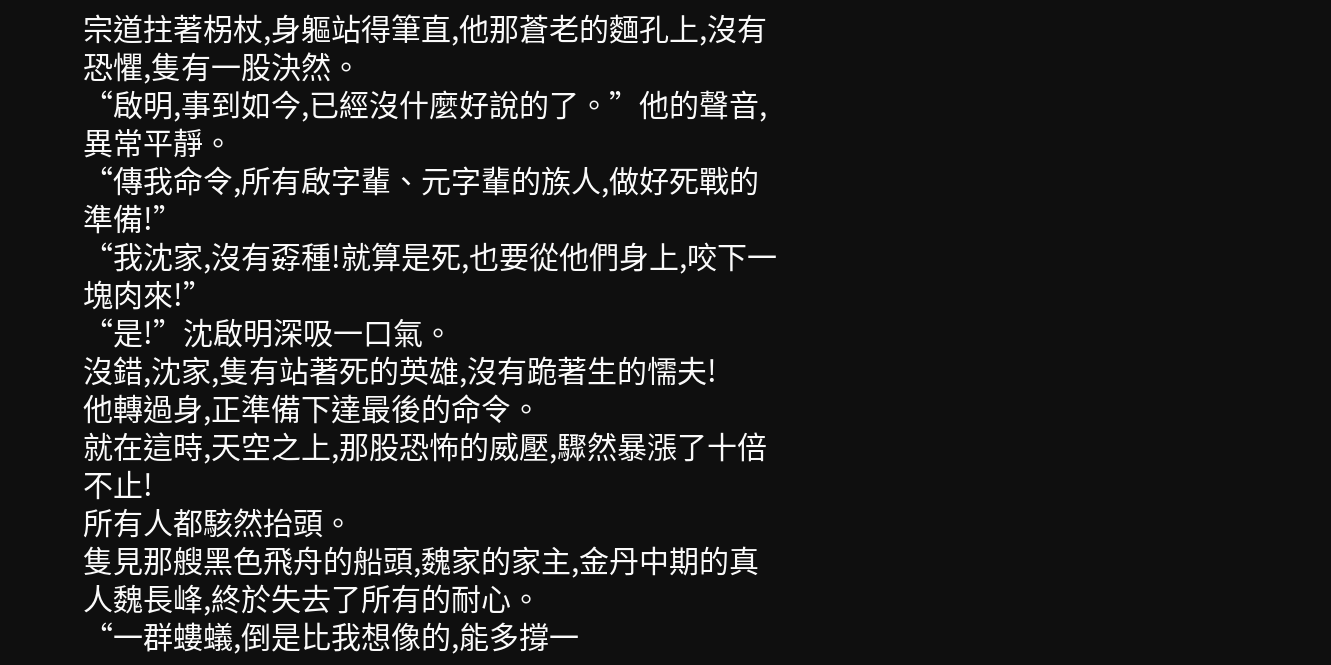宗道拄著柺杖,身軀站得筆直,他那蒼老的麵孔上,沒有恐懼,隻有一股決然。
“啟明,事到如今,已經沒什麼好說的了。”他的聲音,異常平靜。
“傳我命令,所有啟字輩、元字輩的族人,做好死戰的準備!”
“我沈家,沒有孬種!就算是死,也要從他們身上,咬下一塊肉來!”
“是!”沈啟明深吸一口氣。
沒錯,沈家,隻有站著死的英雄,沒有跪著生的懦夫!
他轉過身,正準備下達最後的命令。
就在這時,天空之上,那股恐怖的威壓,驟然暴漲了十倍不止!
所有人都駭然抬頭。
隻見那艘黑色飛舟的船頭,魏家的家主,金丹中期的真人魏長峰,終於失去了所有的耐心。
“一群螻蟻,倒是比我想像的,能多撐一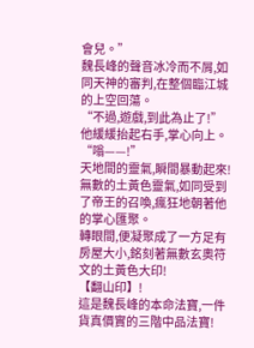會兒。”
魏長峰的聲音冰冷而不屑,如同天神的審判,在整個臨江城的上空回蕩。
“不過,遊戲,到此為止了!”
他緩緩抬起右手,掌心向上。
“嗡——!”
天地間的靈氣,瞬間暴動起來!
無數的土黃色靈氣,如同受到了帝王的召喚,瘋狂地朝著他的掌心匯聚。
轉眼間,便凝聚成了一方足有房屋大小,銘刻著無數玄奧符文的土黃色大印!
【翻山印】!
這是魏長峰的本命法寶,一件貨真價實的三階中品法寶!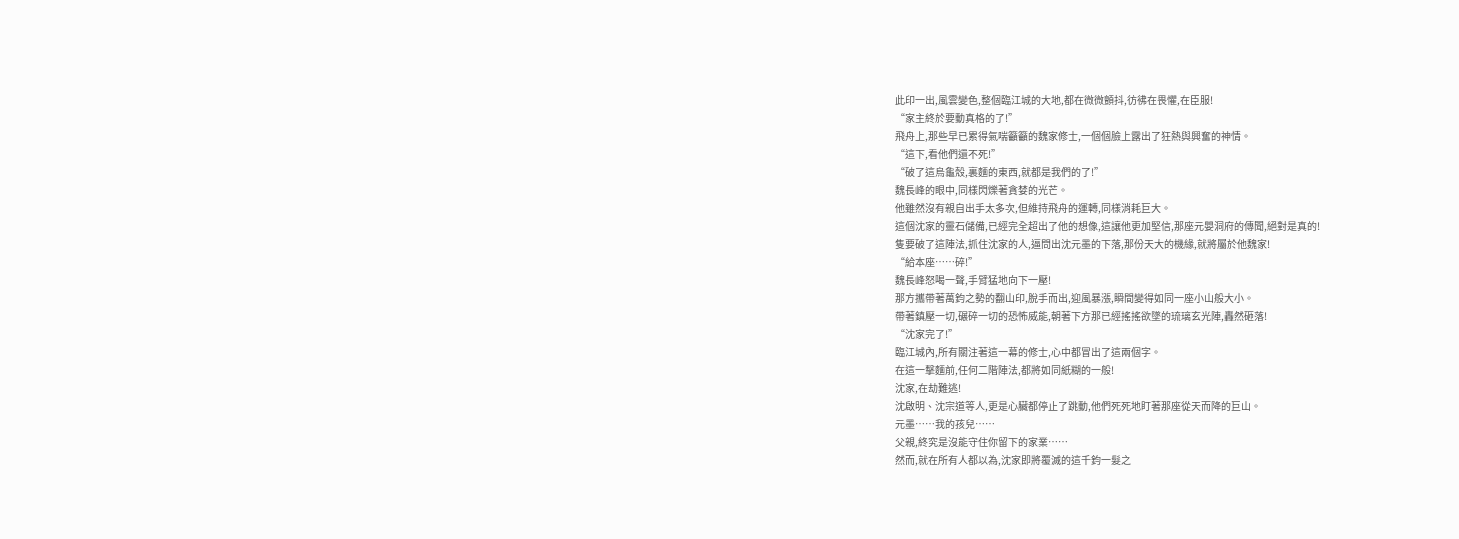此印一出,風雲變色,整個臨江城的大地,都在微微顫抖,彷彿在畏懼,在臣服!
“家主終於要動真格的了!”
飛舟上,那些早已累得氣喘籲籲的魏家修士,一個個臉上露出了狂熱與興奮的神情。
“這下,看他們還不死!”
“破了這烏龜殼,裏麵的東西,就都是我們的了!”
魏長峰的眼中,同樣閃爍著貪婪的光芒。
他雖然沒有親自出手太多次,但維持飛舟的運轉,同樣消耗巨大。
這個沈家的靈石儲備,已經完全超出了他的想像,這讓他更加堅信,那座元嬰洞府的傳聞,絕對是真的!
隻要破了這陣法,抓住沈家的人,逼問出沈元墨的下落,那份天大的機緣,就將屬於他魏家!
“給本座……碎!”
魏長峰怒喝一聲,手臂猛地向下一壓!
那方攜帶著萬鈞之勢的翻山印,脫手而出,迎風暴漲,瞬間變得如同一座小山般大小。
帶著鎮壓一切,碾碎一切的恐怖威能,朝著下方那已經搖搖欲墜的琉璃玄光陣,轟然砸落!
“沈家完了!”
臨江城內,所有關注著這一幕的修士,心中都冒出了這兩個字。
在這一擊麵前,任何二階陣法,都將如同紙糊的一般!
沈家,在劫難逃!
沈啟明、沈宗道等人,更是心臟都停止了跳動,他們死死地盯著那座從天而降的巨山。
元墨……我的孩兒……
父親,終究是沒能守住你留下的家業……
然而,就在所有人都以為,沈家即將覆滅的這千鈞一髮之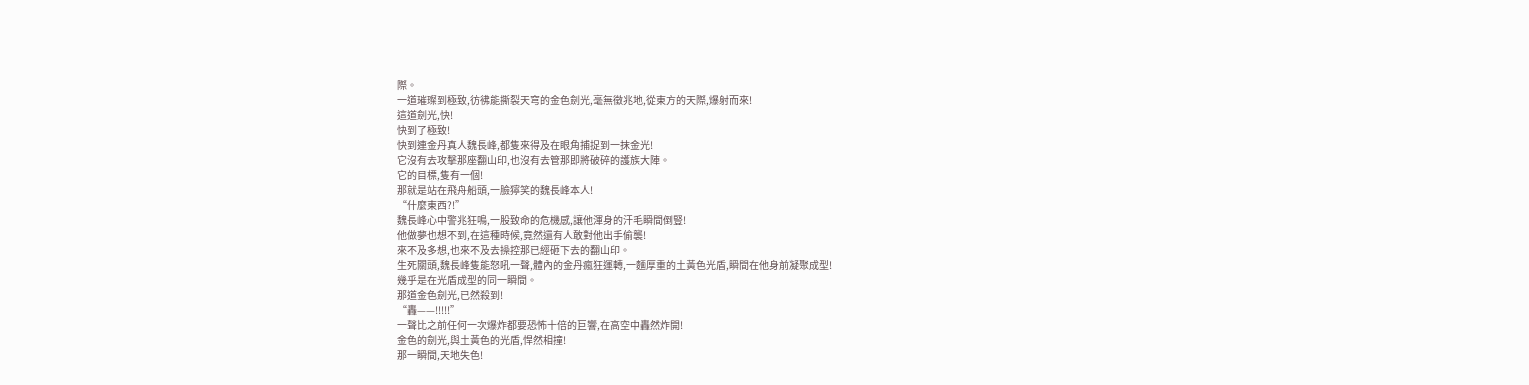際。
一道璀璨到極致,彷彿能撕裂天穹的金色劍光,毫無徵兆地,從東方的天際,爆射而來!
這道劍光,快!
快到了極致!
快到連金丹真人魏長峰,都隻來得及在眼角捕捉到一抹金光!
它沒有去攻擊那座翻山印,也沒有去管那即將破碎的護族大陣。
它的目標,隻有一個!
那就是站在飛舟船頭,一臉獰笑的魏長峰本人!
“什麼東西?!”
魏長峰心中警兆狂鳴,一股致命的危機感,讓他渾身的汗毛瞬間倒豎!
他做夢也想不到,在這種時候,竟然還有人敢對他出手偷襲!
來不及多想,也來不及去操控那已經砸下去的翻山印。
生死關頭,魏長峰隻能怒吼一聲,體內的金丹瘋狂運轉,一麵厚重的土黃色光盾,瞬間在他身前凝聚成型!
幾乎是在光盾成型的同一瞬間。
那道金色劍光,已然殺到!
“轟——!!!!!”
一聲比之前任何一次爆炸都要恐怖十倍的巨響,在高空中轟然炸開!
金色的劍光,與土黃色的光盾,悍然相撞!
那一瞬間,天地失色!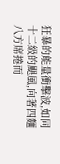狂暴的能量衝擊波,如同十二級的颶風,向著四麵八方席捲而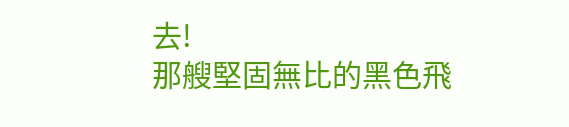去!
那艘堅固無比的黑色飛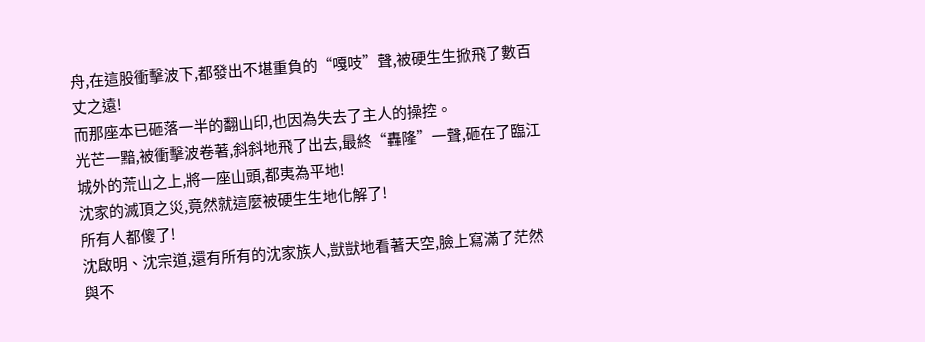舟,在這股衝擊波下,都發出不堪重負的“嘎吱”聲,被硬生生掀飛了數百丈之遠!
而那座本已砸落一半的翻山印,也因為失去了主人的操控。
光芒一黯,被衝擊波卷著,斜斜地飛了出去,最終“轟隆”一聲,砸在了臨江城外的荒山之上,將一座山頭,都夷為平地!
沈家的滅頂之災,竟然就這麼被硬生生地化解了!
所有人都傻了!
沈啟明、沈宗道,還有所有的沈家族人,獃獃地看著天空,臉上寫滿了茫然與不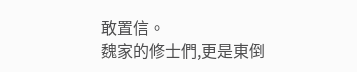敢置信。
魏家的修士們,更是東倒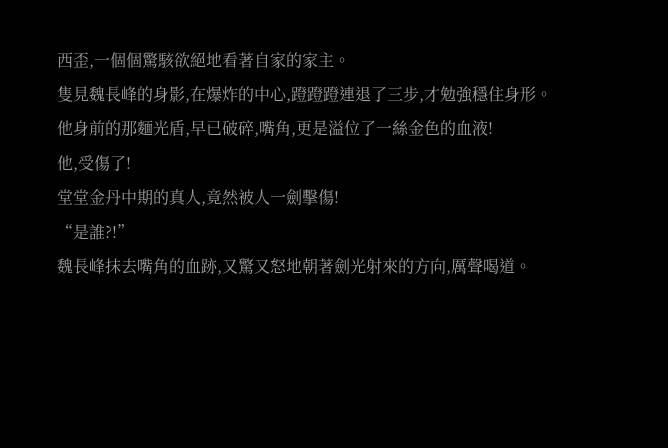西歪,一個個驚駭欲絕地看著自家的家主。
隻見魏長峰的身影,在爆炸的中心,蹬蹬蹬連退了三步,才勉強穩住身形。
他身前的那麵光盾,早已破碎,嘴角,更是溢位了一絲金色的血液!
他,受傷了!
堂堂金丹中期的真人,竟然被人一劍擊傷!
“是誰?!”
魏長峰抹去嘴角的血跡,又驚又怒地朝著劍光射來的方向,厲聲喝道。